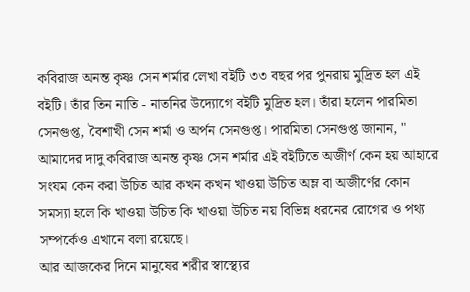কবিরাজ অনন্ত কৃষ্ণ সেন শর্মার লেখা বইটি ৩৩ বছর পর পুনরায় মুদ্রিত হল এই বইটি। তাঁর তিন নাতি - নাতনির উদ্যোগে বইটি মুদ্রিত হল। তাঁরা হলেন পারমিতা সেনগুপ্ত, বৈশাখী সেন শর্মা ও অর্পন সেনগুপ্ত। পারমিতা সেনগুপ্ত জানান, " আমাদের দাদু কবিরাজ অনন্ত কৃষ্ণ সেন শর্মার এই বইটিতে অজীর্ণ কেন হয় আহারে সংযম কেন করা উচিত আর কখন কখন খাওয়া উচিত অম্ল বা অজীর্ণের কোন সমস্যা হলে কি খাওয়া উচিত কি খাওয়া উচিত নয় বিভিন্ন ধরনের রোগের ও পথ্য সম্পর্কেও এখানে বলা রয়েছে।
আর আজকের দিনে মানুষের শরীর স্বাস্থ্যের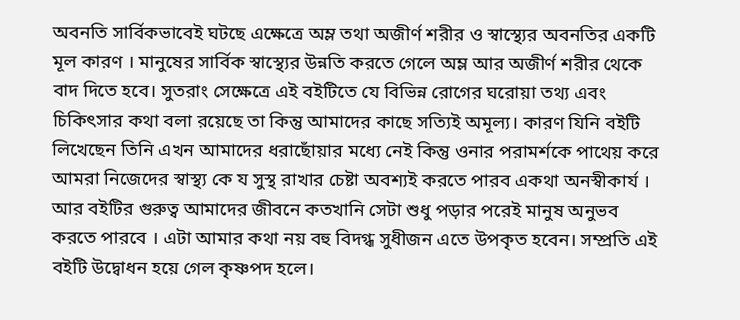অবনতি সার্বিকভাবেই ঘটছে এক্ষেত্রে অম্ল তথা অজীর্ণ শরীর ও স্বাস্থ্যের অবনতির একটি মূল কারণ । মানুষের সার্বিক স্বাস্থ্যের উন্নতি করতে গেলে অম্ল আর অজীর্ণ শরীর থেকে বাদ দিতে হবে। সুতরাং সেক্ষেত্রে এই বইটিতে যে বিভিন্ন রোগের ঘরোয়া তথ্য এবং চিকিৎসার কথা বলা রয়েছে তা কিন্তু আমাদের কাছে সত্যিই অমূল্য। কারণ যিনি বইটি লিখেছেন তিনি এখন আমাদের ধরাছোঁয়ার মধ্যে নেই কিন্তু ওনার পরামর্শকে পাথেয় করে আমরা নিজেদের স্বাস্থ্য কে য সুস্থ রাখার চেষ্টা অবশ্যই করতে পারব একথা অনস্বীকার্য ।
আর বইটির গুরুত্ব আমাদের জীবনে কতখানি সেটা শুধু পড়ার পরেই মানুষ অনুভব করতে পারবে । এটা আমার কথা নয় বহু বিদগ্ধ সুধীজন এতে উপকৃত হবেন। সম্প্রতি এই বইটি উদ্বোধন হয়ে গেল কৃষ্ণপদ হলে।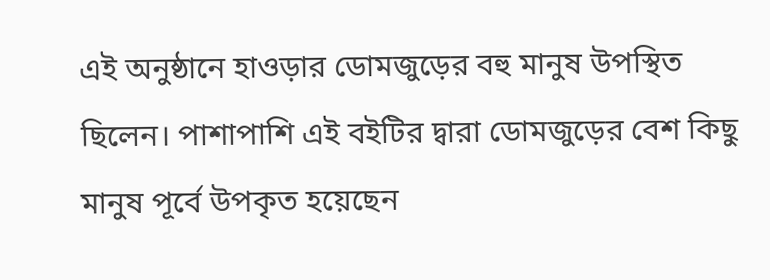এই অনুষ্ঠানে হাওড়ার ডোমজুড়ের বহু মানুষ উপস্থিত ছিলেন। পাশাপাশি এই বইটির দ্বারা ডোমজুড়ের বেশ কিছু মানুষ পূর্বে উপকৃত হয়েছেন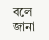বলে জানা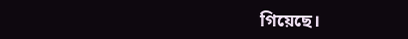গিয়েছে।